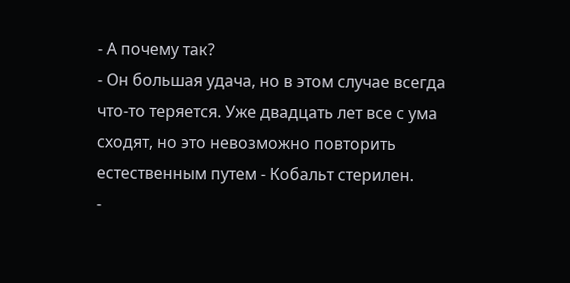- А почему так?
- Он большая удача, но в этом случае всегда что-то теряется. Уже двадцать лет все с ума сходят, но это невозможно повторить естественным путем - Кобальт стерилен.
-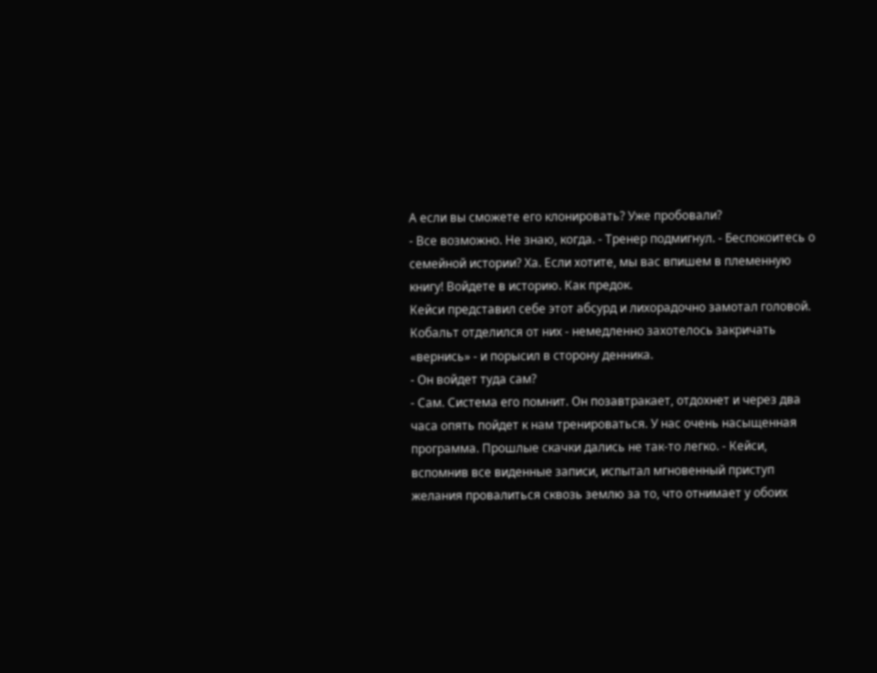А если вы сможете его клонировать? Уже пробовали?
- Все возможно. Не знаю, когда. - Тренер подмигнул. - Беспокоитесь о семейной истории? Ха. Если хотите, мы вас впишем в племенную книгу! Войдете в историю. Как предок.
Кейси представил себе этот абсурд и лихорадочно замотал головой.
Кобальт отделился от них - немедленно захотелось закричать «вернись» - и порысил в сторону денника.
- Он войдет туда сам?
- Сам. Система его помнит. Он позавтракает, отдохнет и через два часа опять пойдет к нам тренироваться. У нас очень насыщенная программа. Прошлые скачки дались не так-то легко. - Кейси, вспомнив все виденные записи, испытал мгновенный приступ желания провалиться сквозь землю за то, что отнимает у обоих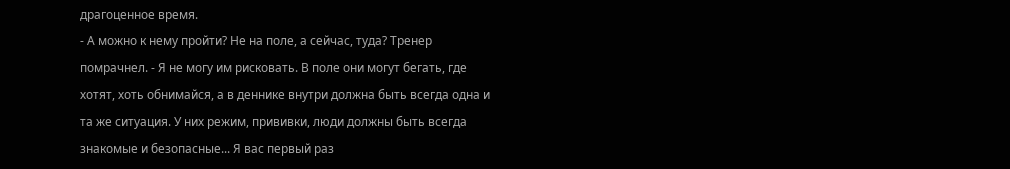драгоценное время.
- А можно к нему пройти? Не на поле, а сейчас, туда? Тренер помрачнел. - Я не могу им рисковать. В поле они могут бегать, где хотят, хоть обнимайся, а в деннике внутри должна быть всегда одна и та же ситуация. У них режим, прививки, люди должны быть всегда знакомые и безопасные... Я вас первый раз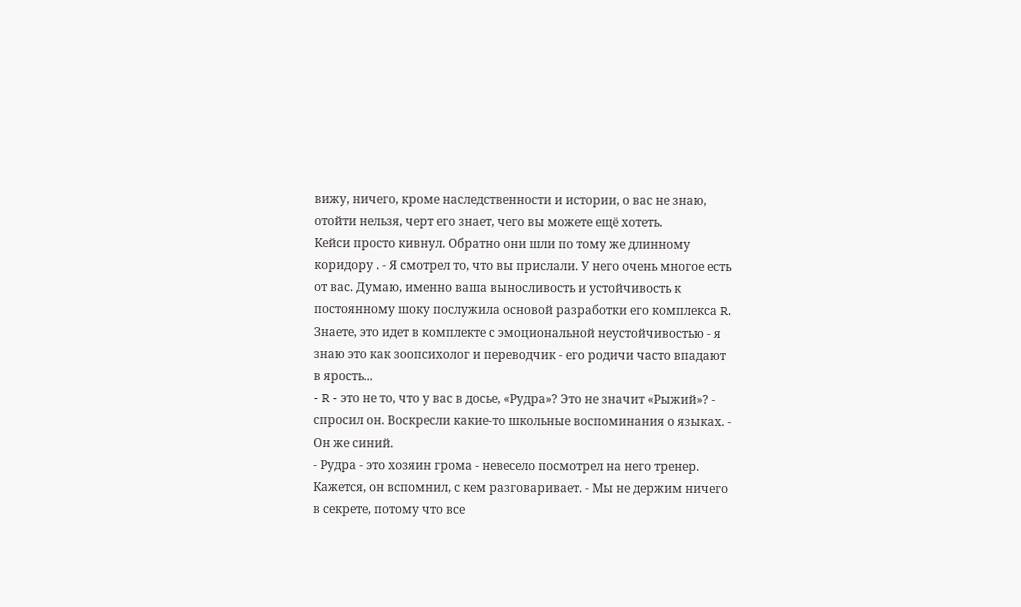вижу, ничего, кроме наследственности и истории, о вас не знаю, отойти нельзя, черт его знает, чего вы можете ещё хотеть.
Кейси просто кивнул. Обратно они шли по тому же длинному коридору . - Я смотрел то, что вы прислали. У него очень многое есть от вас. Думаю, именно ваша выносливость и устойчивость к постоянному шоку послужила основой разработки его комплекса R. Знаете, это идет в комплекте с эмоциональной неустойчивостью - я знаю это как зоопсихолог и переводчик - его родичи часто впадают в ярость...
- R - это не то, что у вас в досье, «Рудра»? Это не значит «Рыжий»? - спросил он. Воскресли какие-то школьные воспоминания о языках. - Он же синий.
- Рудра - это хозяин грома - невесело посмотрел на него тренер. Кажется, он вспомнил, с кем разговаривает. - Мы не держим ничего в секрете, потому что все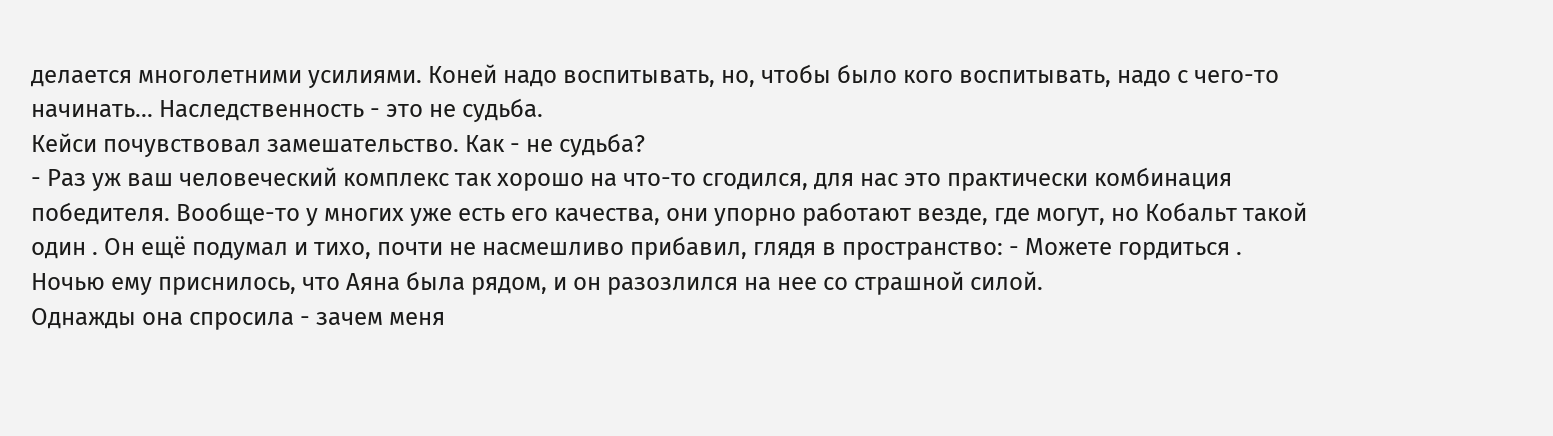делается многолетними усилиями. Коней надо воспитывать, но, чтобы было кого воспитывать, надо с чего-то начинать... Наследственность - это не судьба.
Кейси почувствовал замешательство. Как - не судьба?
- Раз уж ваш человеческий комплекс так хорошо на что-то сгодился, для нас это практически комбинация победителя. Вообще-то у многих уже есть его качества, они упорно работают везде, где могут, но Кобальт такой один . Он ещё подумал и тихо, почти не насмешливо прибавил, глядя в пространство: - Можете гордиться .
Ночью ему приснилось, что Аяна была рядом, и он разозлился на нее со страшной силой.
Однажды она спросила - зачем меня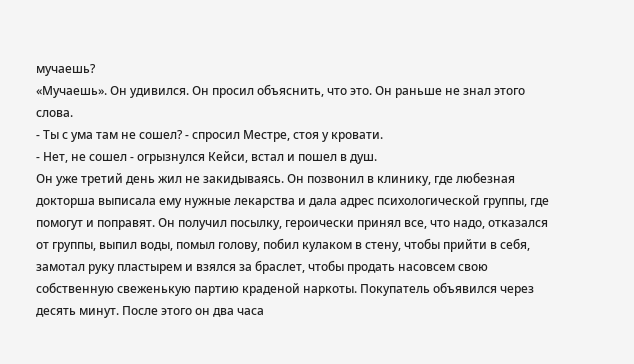мучаешь?
«Мучаешь». Он удивился. Он просил объяснить, что это. Он раньше не знал этого слова.
- Ты с ума там не сошел? - спросил Местре, стоя у кровати.
- Нет, не сошел - огрызнулся Кейси, встал и пошел в душ.
Он уже третий день жил не закидываясь. Он позвонил в клинику, где любезная докторша выписала ему нужные лекарства и дала адрес психологической группы, где помогут и поправят. Он получил посылку, героически принял все, что надо, отказался от группы, выпил воды, помыл голову, побил кулаком в стену, чтобы прийти в себя, замотал руку пластырем и взялся за браслет, чтобы продать насовсем свою собственную свеженькую партию краденой наркоты. Покупатель объявился через десять минут. После этого он два часа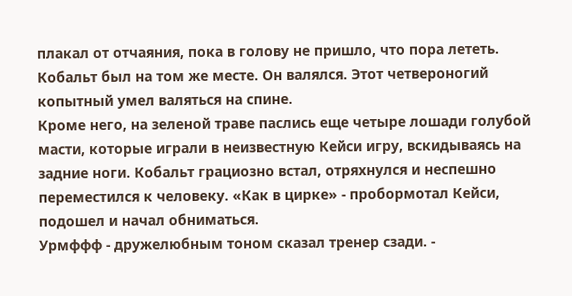плакал от отчаяния, пока в голову не пришло, что пора лететь.
Кобальт был на том же месте. Он валялся. Этот четвероногий копытный умел валяться на спине.
Кроме него, на зеленой траве паслись еще четыре лошади голубой масти, которые играли в неизвестную Кейси игру, вскидываясь на задние ноги. Кобальт грациозно встал, отряхнулся и неспешно переместился к человеку. «Как в цирке» - пробормотал Кейси, подошел и начал обниматься.
Урмффф - дружелюбным тоном сказал тренер сзади. -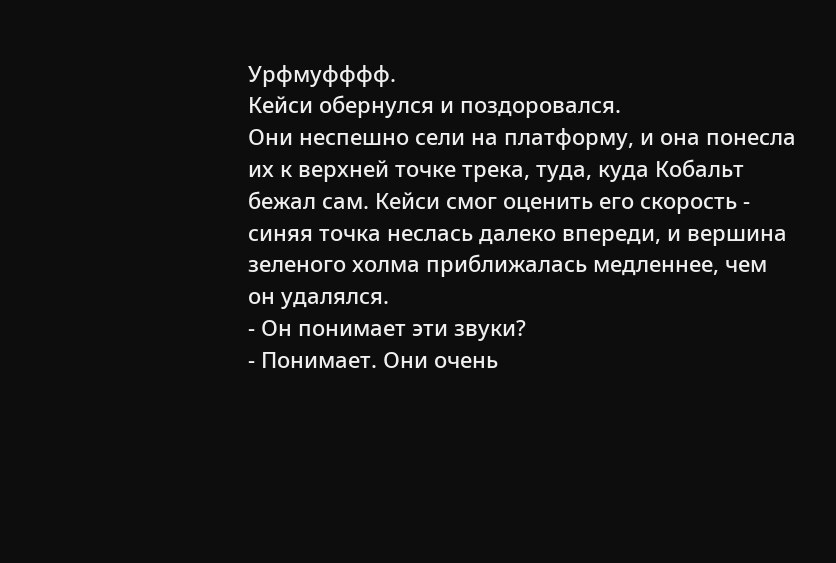Урфмуфффф.
Кейси обернулся и поздоровался.
Они неспешно сели на платформу, и она понесла их к верхней точке трека, туда, куда Кобальт бежал сам. Кейси смог оценить его скорость - синяя точка неслась далеко впереди, и вершина зеленого холма приближалась медленнее, чем он удалялся.
- Он понимает эти звуки?
- Понимает. Они очень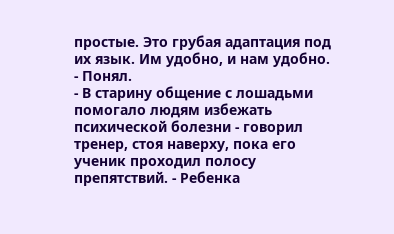простые. Это грубая адаптация под их язык. Им удобно, и нам удобно.
- Понял.
- В старину общение с лошадьми помогало людям избежать психической болезни - говорил тренер, стоя наверху, пока его ученик проходил полосу препятствий. - Ребенка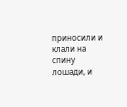приносили и клали на спину лошади, и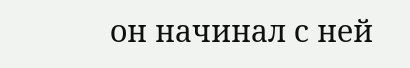он начинал с ней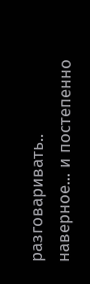разговаривать.. наверное... и постепенно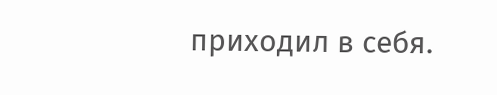приходил в себя.